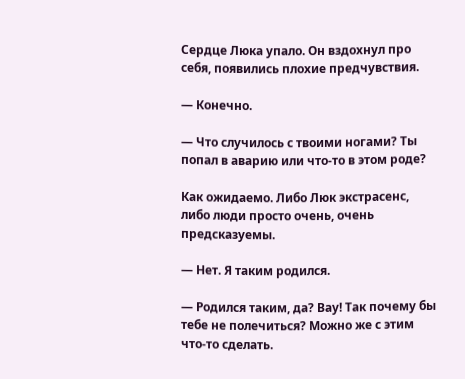Сердце Люка упало. Он вздохнул про себя, появились плохие предчувствия.

— Конечно.

— Что случилось с твоими ногами? Ты попал в аварию или что-то в этом роде?

Как ожидаемо. Либо Люк экстрасенс, либо люди просто очень, очень предсказуемы.

— Нет. Я таким родился.

— Родился таким, да? Вау! Так почему бы тебе не полечиться? Можно же с этим что-то сделать.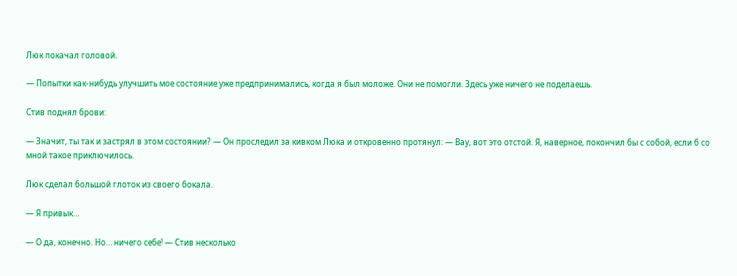Люк покачал головой.

— Попытки как-нибудь улучшить мое состояние уже предпринимались, когда я был моложе. Они не помогли. Здесь уже ничего не поделаешь.

Стив поднял брови:

— Значит, ты так и застрял в этом состоянии? — Он проследил за кивком Люка и откровенно протянул: — Вау, вот это отстой. Я, наверное, покончил бы с собой, если б со мной такое приключилось.

Люк сделал большой глоток из своего бокала.

— Я привык…

— О да, конечно. Но… ничего себе! — Стив несколько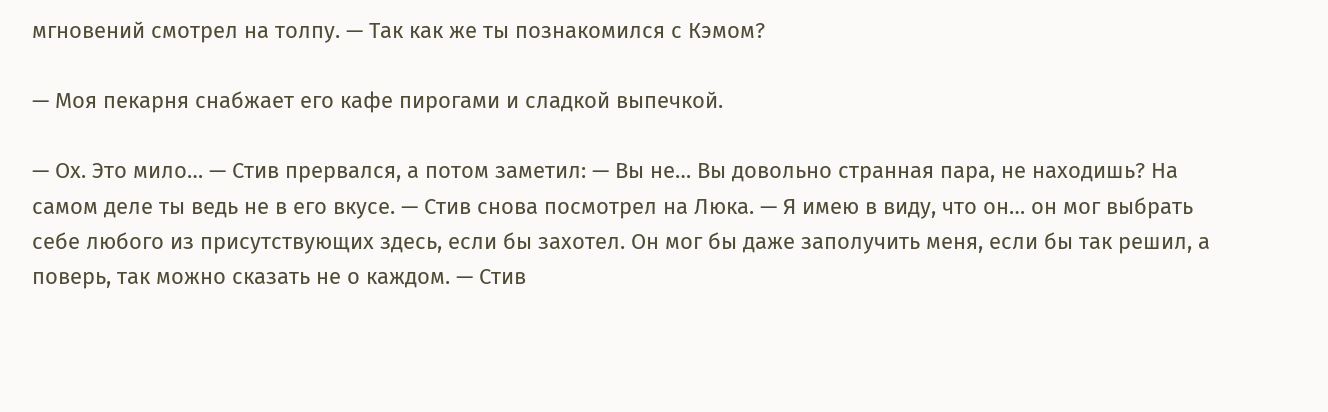мгновений смотрел на толпу. — Так как же ты познакомился с Кэмом?

— Моя пекарня снабжает его кафе пирогами и сладкой выпечкой.

— Ох. Это мило… — Стив прервался, а потом заметил: — Вы не… Вы довольно странная пара, не находишь? На самом деле ты ведь не в его вкусе. — Стив снова посмотрел на Люка. — Я имею в виду, что он… он мог выбрать себе любого из присутствующих здесь, если бы захотел. Он мог бы даже заполучить меня, если бы так решил, а поверь, так можно сказать не о каждом. — Стив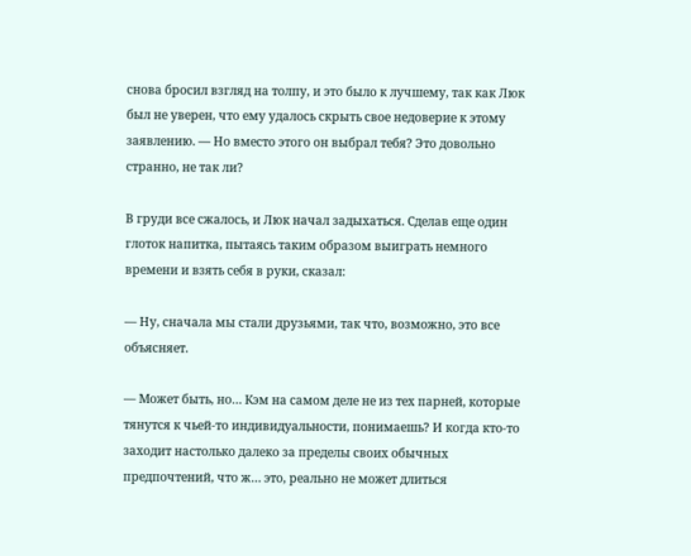снова бросил взгляд на толпу, и это было к лучшему, так как Люк был не уверен, что ему удалось скрыть свое недоверие к этому заявлению. — Но вместо этого он выбрал тебя? Это довольно странно, не так ли?

В груди все сжалось, и Люк начал задыхаться. Сделав еще один глоток напитка, пытаясь таким образом выиграть немного времени и взять себя в руки, сказал:

— Ну, сначала мы стали друзьями, так что, возможно, это все объясняет.

— Может быть, но… Кэм на самом деле не из тех парней, которые тянутся к чьей-то индивидуальности, понимаешь? И когда кто-то заходит настолько далеко за пределы своих обычных предпочтений, что ж… это, реально не может длиться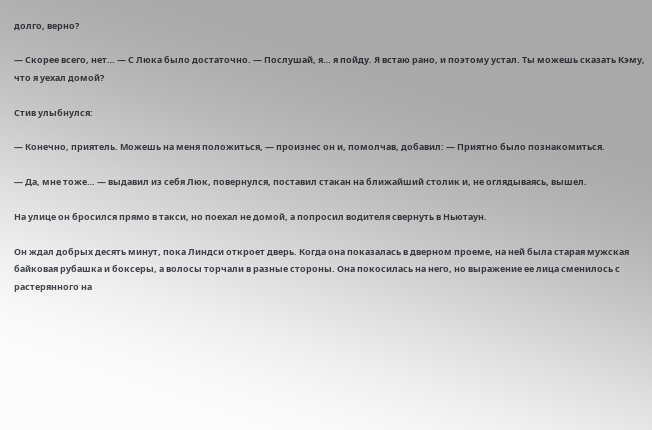долго, верно?

— Скорее всего, нет… — С Люка было достаточно. — Послушай, я… я пойду. Я встаю рано, и поэтому устал. Ты можешь сказать Кэму, что я уехал домой?

Стив улыбнулся:

— Конечно, приятель. Можешь на меня положиться, — произнес он и, помолчав, добавил: — Приятно было познакомиться.

— Да, мне тоже… — выдавил из себя Люк, повернулся, поставил стакан на ближайший столик и, не оглядываясь, вышел.

На улице он бросился прямо в такси, но поехал не домой, а попросил водителя свернуть в Ньютаун.

Он ждал добрых десять минут, пока Линдси откроет дверь. Когда она показалась в дверном проеме, на ней была старая мужская байковая рубашка и боксеры, а волосы торчали в разные стороны. Она покосилась на него, но выражение ее лица сменилось с растерянного на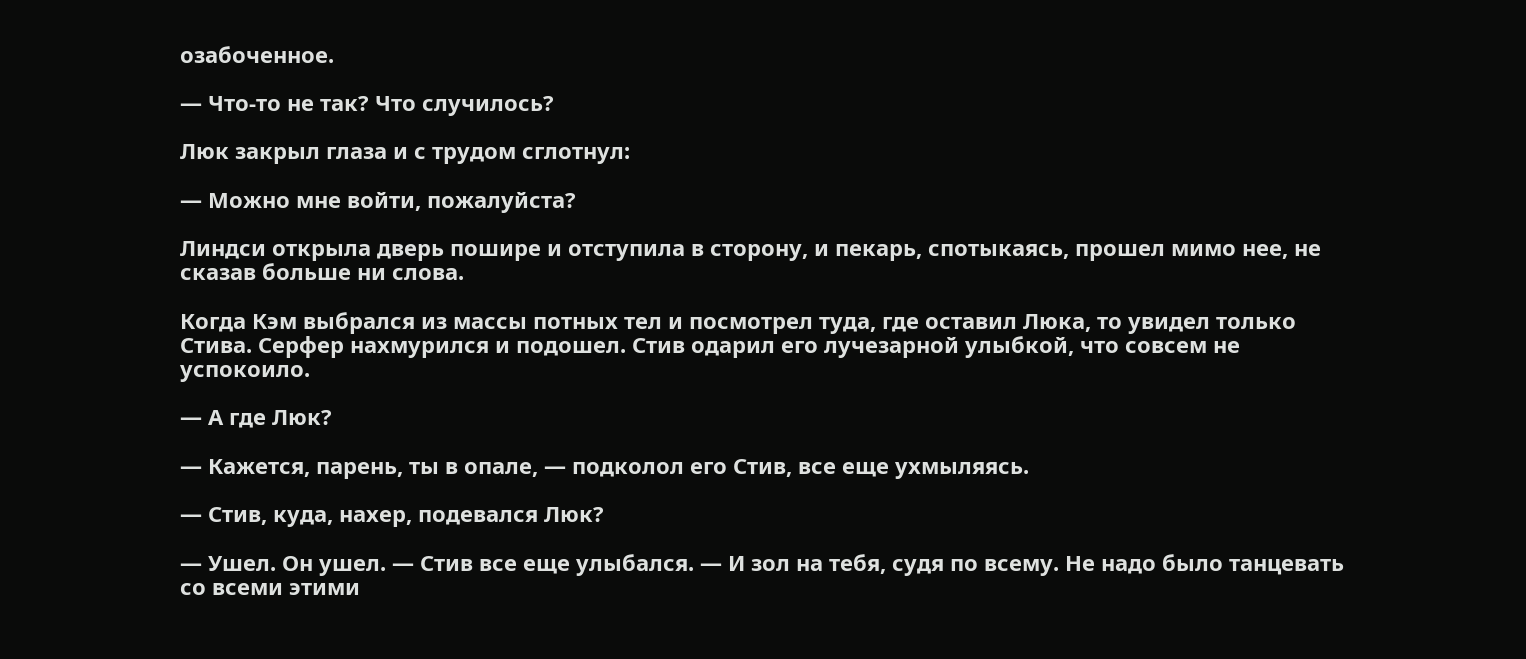озабоченное.

— Что-то не так? Что случилось?

Люк закрыл глаза и с трудом сглотнул:

— Можно мне войти, пожалуйста?

Линдси открыла дверь пошире и отступила в сторону, и пекарь, спотыкаясь, прошел мимо нее, не сказав больше ни слова.

Когда Кэм выбрался из массы потных тел и посмотрел туда, где оставил Люка, то увидел только Стива. Серфер нахмурился и подошел. Стив одарил его лучезарной улыбкой, что совсем не успокоило.

— А где Люк?

— Кажется, парень, ты в опале, — подколол его Стив, все еще ухмыляясь.

— Стив, куда, нахер, подевался Люк?

— Ушел. Он ушел. — Стив все еще улыбался. — И зол на тебя, судя по всему. Не надо было танцевать со всеми этими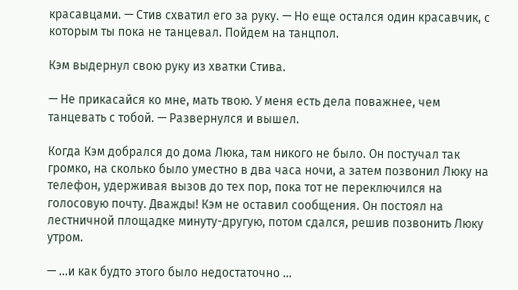красавцами. — Стив схватил его за руку. — Но еще остался один красавчик, с которым ты пока не танцевал. Пойдем на танцпол.

Кэм выдернул свою руку из хватки Стива.

— Не прикасайся ко мне, мать твою. У меня есть дела поважнее, чем танцевать с тобой. — Развернулся и вышел.

Когда Кэм добрался до дома Люка, там никого не было. Он постучал так громко, на сколько было уместно в два часа ночи, а затем позвонил Люку на телефон, удерживая вызов до тех пор, пока тот не переключился на голосовую почту. Дважды! Кэм не оставил сообщения. Он постоял на лестничной площадке минуту-другую, потом сдался, решив позвонить Люку утром.

— …и как будто этого было недостаточно …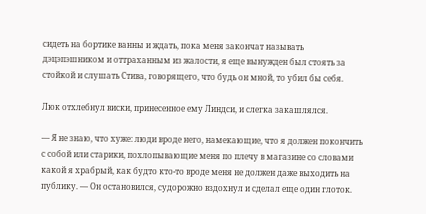сидеть на бортике ванны и ждать, пока меня закончат называть дэцэпэшником и оттраханным из жалости, я еще вынужден был стоять за стойкой и слушать Стива, говорящего, что будь он мной, то убил бы себя.

Люк отхлебнул виски, принесенное ему Линдси, и слегка закашлялся.

— Я не знаю, что хуже: люди вроде него, намекающие, что я должен покончить с собой или старики, похлопывающие меня по плечу в магазине со словами какой я храбрый, как будто кто-то вроде меня не должен даже выходить на публику. — Он остановился, судорожно вздохнул и сделал еще один глоток.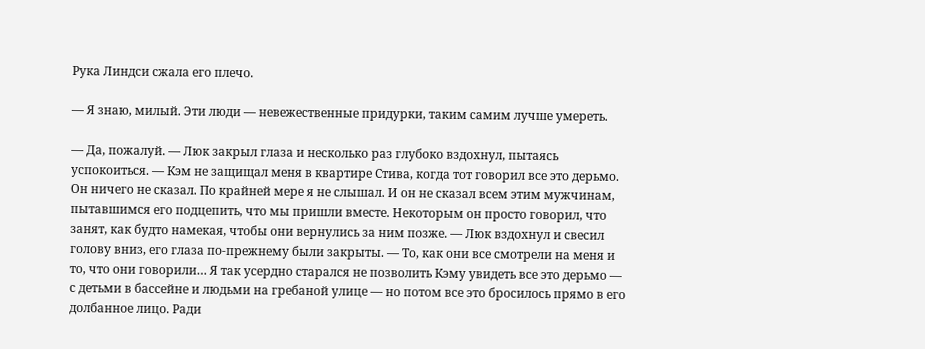Рука Линдси сжала его плечо.

— Я знаю, милый. Эти люди — невежественные придурки, таким самим лучше умереть.

— Да, пожалуй. — Люк закрыл глаза и несколько раз глубоко вздохнул, пытаясь успокоиться. — Кэм не защищал меня в квартире Стива, когда тот говорил все это дерьмо. Он ничего не сказал. По крайней мере я не слышал. И он не сказал всем этим мужчинам, пытавшимся его подцепить, что мы пришли вместе. Некоторым он просто говорил, что занят, как будто намекая, чтобы они вернулись за ним позже. — Люк вздохнул и свесил голову вниз, его глаза по-прежнему были закрыты. — То, как они все смотрели на меня и то, что они говорили… Я так усердно старался не позволить Кэму увидеть все это дерьмо — с детьми в бассейне и людьми на гребаной улице — но потом все это бросилось прямо в его долбанное лицо. Ради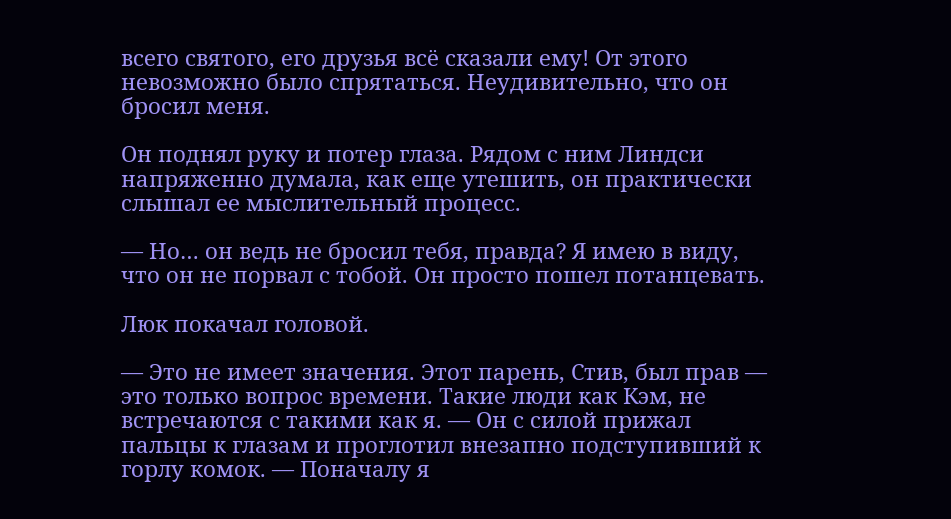всего святого, его друзья всё сказали ему! От этого невозможно было спрятаться. Неудивительно, что он бросил меня.

Он поднял руку и потер глаза. Рядом с ним Линдси напряженно думала, как еще утешить, он практически слышал ее мыслительный процесс.

— Но… он ведь не бросил тебя, правда? Я имею в виду, что он не порвал с тобой. Он просто пошел потанцевать.

Люк покачал головой.

— Это не имеет значения. Этот парень, Стив, был прав — это только вопрос времени. Такие люди как Кэм, не встречаются с такими как я. — Он с силой прижал пальцы к глазам и проглотил внезапно подступивший к горлу комок. — Поначалу я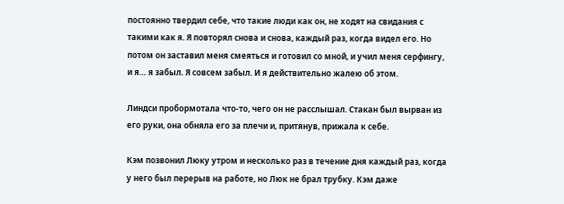постоянно твердил себе, что такие люди как он, не ходят на свидания с такими как я. Я повторял снова и снова, каждый раз, когда видел его. Но потом он заставил меня смеяться и готовил со мной, и учил меня серфингу, и я… я забыл. Я совсем забыл. И я действительно жалею об этом.

Линдси пробормотала что-то, чего он не расслышал. Стакан был вырван из его руки, она обняла его за плечи и, притянув, прижала к себе.

Кэм позвонил Люку утром и несколько раз в течение дня каждый раз, когда у него был перерыв на работе, но Люк не брал трубку. Кэм даже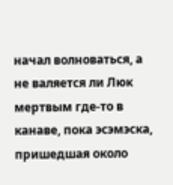начал волноваться, а не валяется ли Люк мертвым где-то в канаве, пока эсэмэска, пришедшая около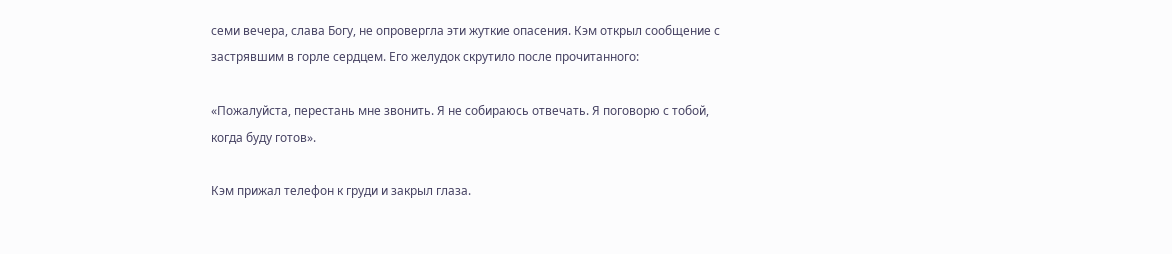семи вечера, слава Богу, не опровергла эти жуткие опасения. Кэм открыл сообщение с застрявшим в горле сердцем. Его желудок скрутило после прочитанного:

«Пожалуйста, перестань мне звонить. Я не собираюсь отвечать. Я поговорю с тобой, когда буду готов».

Кэм прижал телефон к груди и закрыл глаза.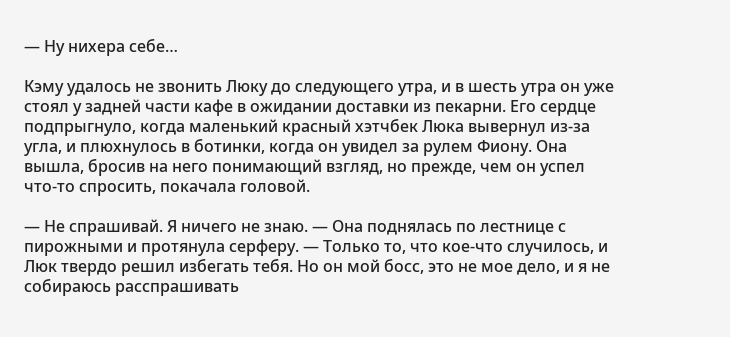— Ну нихера себе…

Кэму удалось не звонить Люку до следующего утра, и в шесть утра он уже стоял у задней части кафе в ожидании доставки из пекарни. Его сердце подпрыгнуло, когда маленький красный хэтчбек Люка вывернул из-за угла, и плюхнулось в ботинки, когда он увидел за рулем Фиону. Она вышла, бросив на него понимающий взгляд, но прежде, чем он успел что-то спросить, покачала головой.

— Не спрашивай. Я ничего не знаю. — Она поднялась по лестнице с пирожными и протянула серферу. — Только то, что кое-что случилось, и Люк твердо решил избегать тебя. Но он мой босс, это не мое дело, и я не собираюсь расспрашивать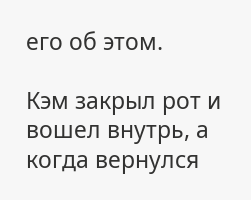его об этом.

Кэм закрыл рот и вошел внутрь, а когда вернулся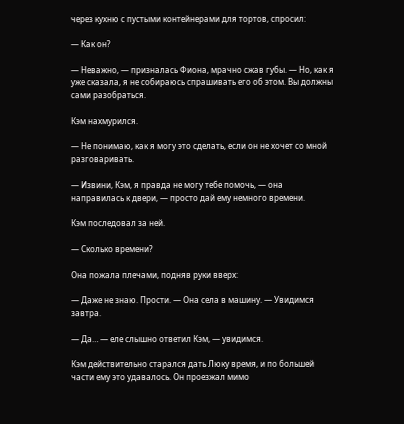через кухню с пустыми контейнерами для тортов, спросил:

— Как он?

— Неважно, — призналась Фиона, мрачно сжав губы. — Но, как я уже сказала, я не собираюсь спрашивать его об этом. Вы должны сами разобраться.

Кэм нахмурился.

— Не понимаю, как я могу это сделать, если он не хочет со мной разговаривать.

— Извини, Кэм, я правда не могу тебе помочь, — она направилась к двери, — просто дай ему немного времени.

Кэм последовал за ней.

— Сколько времени?

Она пожала плечами, подняв руки вверх:

— Даже не знаю. Прости. — Она села в машину. — Увидимся завтра.

— Да… — еле слышно ответил Кэм, — увидимся.

Кэм действительно старался дать Люку время, и по большей части ему это удавалось. Он проезжал мимо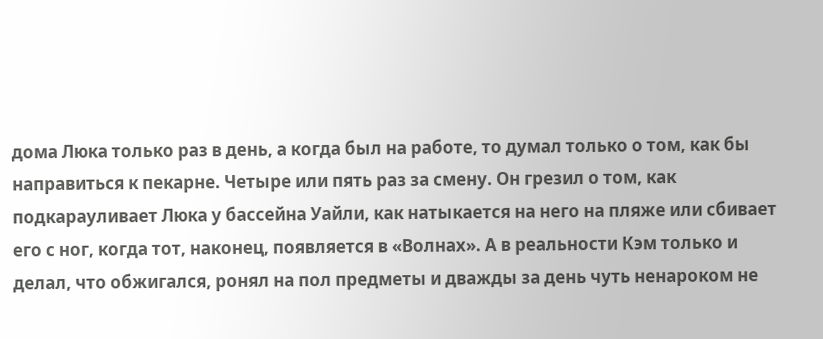дома Люка только раз в день, а когда был на работе, то думал только о том, как бы направиться к пекарне. Четыре или пять раз за смену. Он грезил о том, как подкарауливает Люка у бассейна Уайли, как натыкается на него на пляже или сбивает его с ног, когда тот, наконец, появляется в «Волнах». А в реальности Кэм только и делал, что обжигался, ронял на пол предметы и дважды за день чуть ненароком не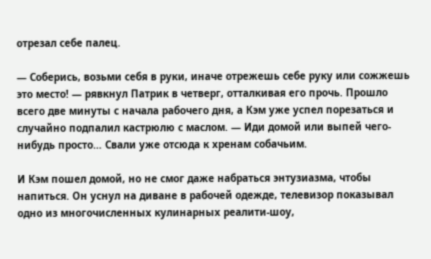отрезал себе палец.

— Соберись, возьми себя в руки, иначе отрежешь себе руку или сожжешь это место! — рявкнул Патрик в четверг, отталкивая его прочь. Прошло всего две минуты с начала рабочего дня, а Кэм уже успел порезаться и случайно подпалил кастрюлю с маслом. — Иди домой или выпей чего-нибудь просто… Свали уже отсюда к хренам собачьим.

И Кэм пошел домой, но не смог даже набраться энтузиазма, чтобы напиться. Он уснул на диване в рабочей одежде, телевизор показывал одно из многочисленных кулинарных реалити-шоу,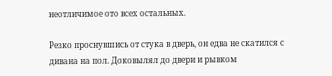неотличимое ото всех остальных.

Резко проснувшись от стука в дверь, он едва не скатился с дивана на пол. Доковылял до двери и рывком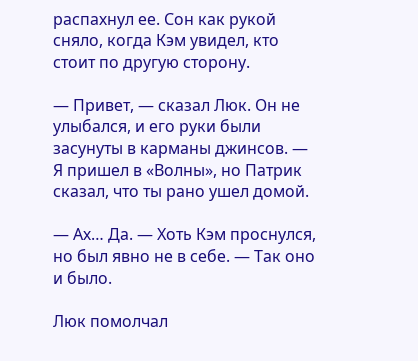распахнул ее. Сон как рукой сняло, когда Кэм увидел, кто стоит по другую сторону.

— Привет, — сказал Люк. Он не улыбался, и его руки были засунуты в карманы джинсов. — Я пришел в «Волны», но Патрик сказал, что ты рано ушел домой.

— Ах… Да. — Хоть Кэм проснулся, но был явно не в себе. — Так оно и было.

Люк помолчал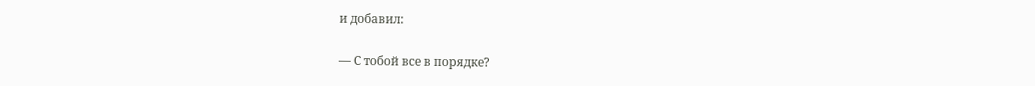и добавил:

— С тобой все в порядке?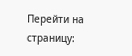Перейти на страницу: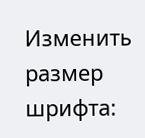Изменить размер шрифта: